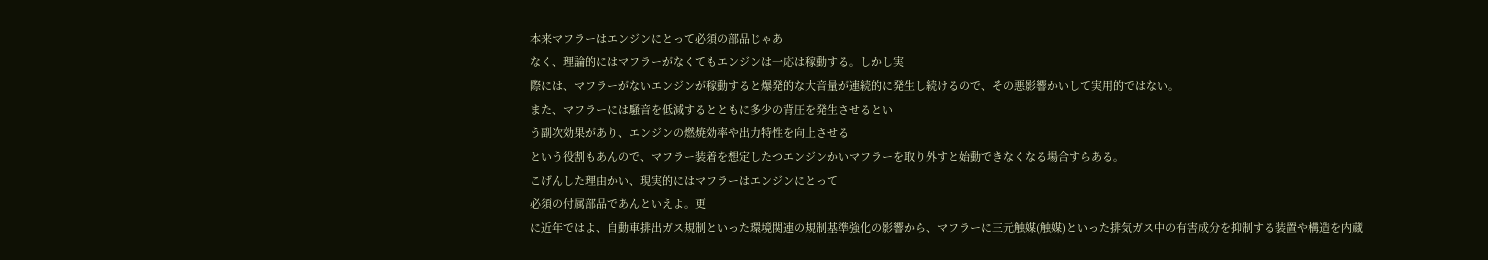本来マフラーはエンジンにとって必須の部品じゃあ
なく、理論的にはマフラーがなくてもエンジンは一応は稼動する。しかし実
際には、マフラーがないエンジンが稼動すると爆発的な大音量が連続的に発生し続けるので、その悪影響かいして実用的ではない。
また、マフラーには騒音を低減するとともに多少の背圧を発生させるとい
う副次効果があり、エンジンの燃焼効率や出力特性を向上させる
という役割もあんので、マフラー装着を想定したつエンジンかいマフラーを取り外すと始動できなくなる場合すらある。
こげんした理由かい、現実的にはマフラーはエンジンにとって
必須の付属部品であんといえよ。更
に近年ではよ、自動車排出ガス規制といった環境関連の規制基準強化の影響から、マフラーに三元触媒(触媒)といった排気ガス中の有害成分を抑制する装置や構造を内蔵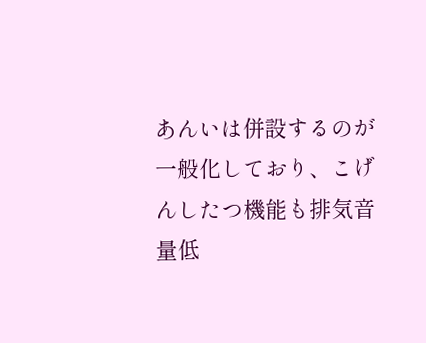あんいは併設するのが一般化しており、こげんしたつ機能も排気音量低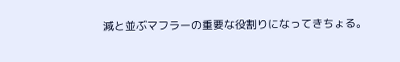減と並ぶマフラーの重要な役割りになってきちょる。